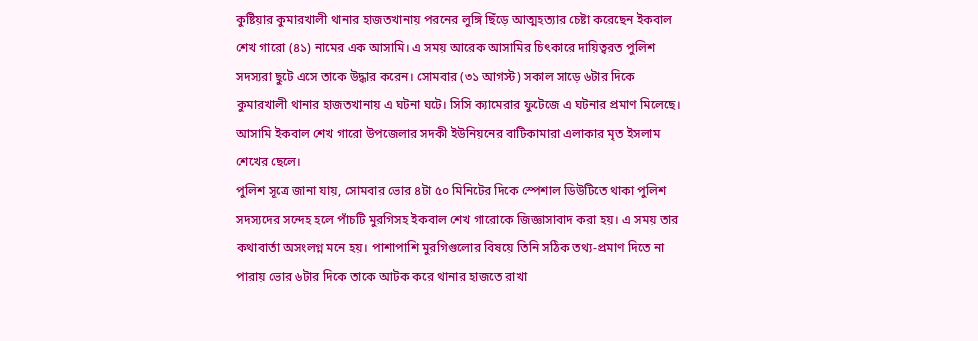কুষ্টিয়ার কুমারখালী থানার হাজতখানায় পরনের লুঙ্গি ছিঁড়ে আত্মহত্যার চেষ্টা করেছেন ইকবাল শেখ গারো (৪১) নামের এক আসামি। এ সময় আরেক আসামির চিৎকারে দায়িত্বরত পুলিশ সদস্যরা ছুটে এসে তাকে উদ্ধার করেন। সোমবার (৩১ আগস্ট) সকাল সাড়ে ৬টার দিকে কুমারখালী থানার হাজতখানায় এ ঘটনা ঘটে। সিসি ক্যামেরার ফুটেজে এ ঘটনার প্রমাণ মিলেছে।
আসামি ইকবাল শেখ গারো উপজেলার সদকী ইউনিয়নের বাটিকামারা এলাকার মৃত ইসলাম শেখের ছেলে।
পুলিশ সূত্রে জানা যায়, সোমবার ভোর ৪টা ৫০ মিনিটের দিকে স্পেশাল ডিউটিতে থাকা পুলিশ সদস্যদের সন্দেহ হলে পাঁচটি মুরগিসহ ইকবাল শেখ গারোকে জিজ্ঞাসাবাদ করা হয়। এ সময় তার কথাবার্তা অসংলগ্ন মনে হয়। পাশাপাশি মুরগিগুলোর বিষয়ে তিনি সঠিক তথ্য-প্রমাণ দিতে না পারায় ভোর ৬টার দিকে তাকে আটক করে থানার হাজতে রাখা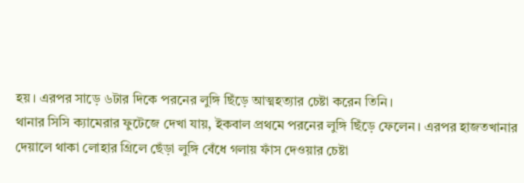হয়। এরপর সাড়ে ৬টার দিকে পরনের লুঙ্গি ছিঁড়ে আত্মহত্যার চেষ্টা করেন তিনি।
থানার সিসি ক্যামেরার ফুটেজে দেখা যায়, ইকবাল প্রথমে পরনের লুঙ্গি ছিঁড়ে ফেলেন। এরপর হাজতখানার দেয়ালে থাকা লোহার গ্রিলে ছেঁড়া লুঙ্গি বেঁধে গলায় ফাঁস দেওয়ার চেষ্টা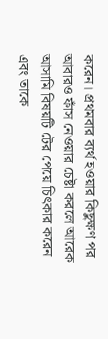করেন। প্রথমবার ব্যর্থ হওয়ার কিছুক্ষণ পর আবারও ফাঁস নেওয়ার চেষ্টা করলে আরেক আসামি বিষয়টি টের পেয়ে চিৎকার করেন এবং তাকে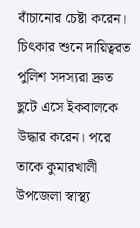বাঁচানোর চেষ্টা করেন। চিৎকার শুনে দায়িত্বরত পুলিশ সদস্যরা দ্রুত ছুটে এসে ইকবালকে উদ্ধার করেন। পরে তাকে কুমারখালী উপজেলা স্বাস্থ্য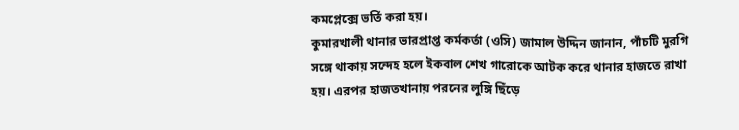কমপ্লেক্সে ভর্তি করা হয়।
কুমারখালী থানার ভারপ্রাপ্ত কর্মকর্তা (ওসি) জামাল উদ্দিন জানান, পাঁচটি মুরগি সঙ্গে থাকায় সন্দেহ হলে ইকবাল শেখ গারোকে আটক করে থানার হাজতে রাখা হয়। এরপর হাজতখানায় পরনের লুঙ্গি ছিঁড়ে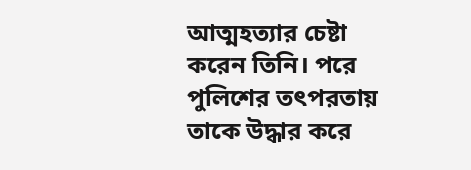আত্মহত্যার চেষ্টা করেন তিনি। পরে পুলিশের তৎপরতায় তাকে উদ্ধার করে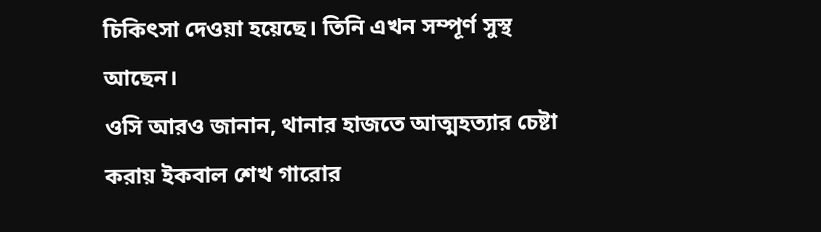চিকিৎসা দেওয়া হয়েছে। তিনি এখন সম্পূর্ণ সুস্থ আছেন।
ওসি আরও জানান, থানার হাজতে আত্মহত্যার চেষ্টা করায় ইকবাল শেখ গারোর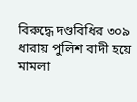বিরুদ্ধে দণ্ডবিধির ৩০৯ ধারায় পুলিশ বাদী হয়ে মামলা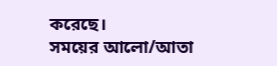করেছে।
সময়ের আলো/আতা